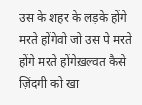उस के शहर के लड़के होंगे मरते होंगेवो जो उस पे मरते होंगे मरते होंगेख़ल्वत कैसे ज़िंदगी को खा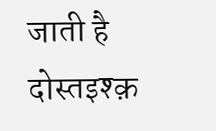जाती है दोस्तइश्क़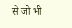से जो भी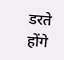डरते होंगे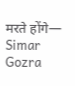मरते होंगे— Simar Gozra